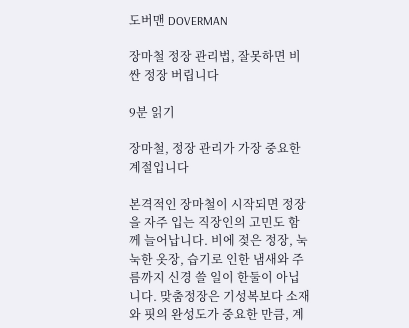도버맨 DOVERMAN

장마철 정장 관리법, 잘못하면 비싼 정장 버립니다

9분 읽기

장마철, 정장 관리가 가장 중요한 계절입니다

본격적인 장마철이 시작되면 정장을 자주 입는 직장인의 고민도 함께 늘어납니다. 비에 젖은 정장, 눅눅한 옷장, 습기로 인한 냄새와 주름까지 신경 쓸 일이 한둘이 아닙니다. 맞춤정장은 기성복보다 소재와 핏의 완성도가 중요한 만큼, 계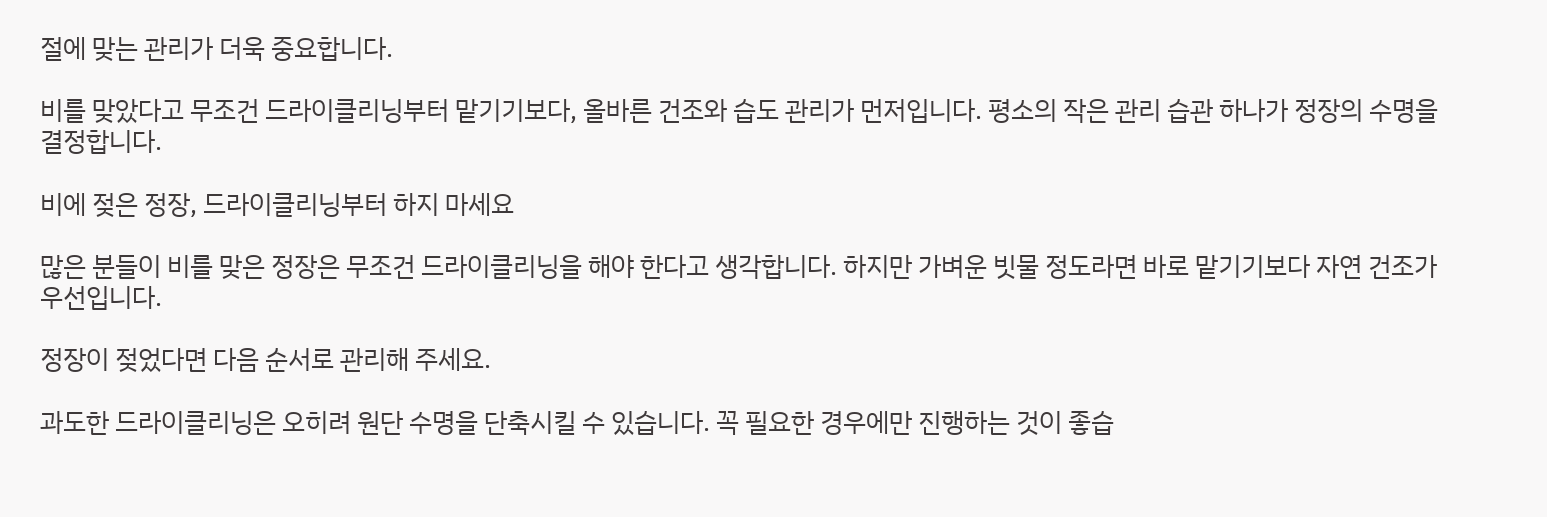절에 맞는 관리가 더욱 중요합니다.

비를 맞았다고 무조건 드라이클리닝부터 맡기기보다, 올바른 건조와 습도 관리가 먼저입니다. 평소의 작은 관리 습관 하나가 정장의 수명을 결정합니다.

비에 젖은 정장, 드라이클리닝부터 하지 마세요

많은 분들이 비를 맞은 정장은 무조건 드라이클리닝을 해야 한다고 생각합니다. 하지만 가벼운 빗물 정도라면 바로 맡기기보다 자연 건조가 우선입니다.

정장이 젖었다면 다음 순서로 관리해 주세요.

과도한 드라이클리닝은 오히려 원단 수명을 단축시킬 수 있습니다. 꼭 필요한 경우에만 진행하는 것이 좋습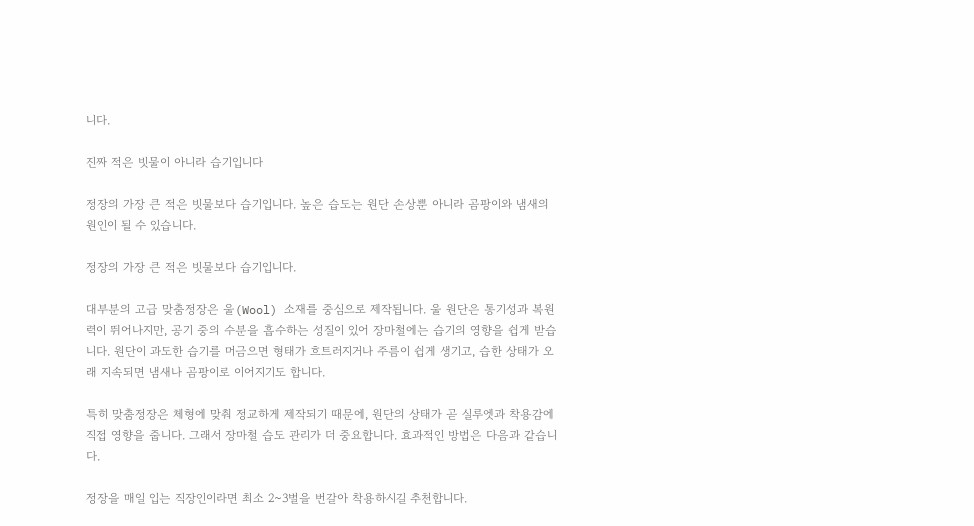니다.

진짜 적은 빗물이 아니라 습기입니다

정장의 가장 큰 적은 빗물보다 습기입니다. 높은 습도는 원단 손상뿐 아니라 곰팡이와 냄새의 원인이 될 수 있습니다.

정장의 가장 큰 적은 빗물보다 습기입니다.

대부분의 고급 맞춤정장은 울(Wool) 소재를 중심으로 제작됩니다. 울 원단은 통기성과 복원력이 뛰어나지만, 공기 중의 수분을 흡수하는 성질이 있어 장마철에는 습기의 영향을 쉽게 받습니다. 원단이 과도한 습기를 머금으면 형태가 흐트러지거나 주름이 쉽게 생기고, 습한 상태가 오래 지속되면 냄새나 곰팡이로 이어지기도 합니다.

특히 맞춤정장은 체형에 맞춰 정교하게 제작되기 때문에, 원단의 상태가 곧 실루엣과 착용감에 직접 영향을 줍니다. 그래서 장마철 습도 관리가 더 중요합니다. 효과적인 방법은 다음과 같습니다.

정장을 매일 입는 직장인이라면 최소 2~3벌을 번갈아 착용하시길 추천합니다.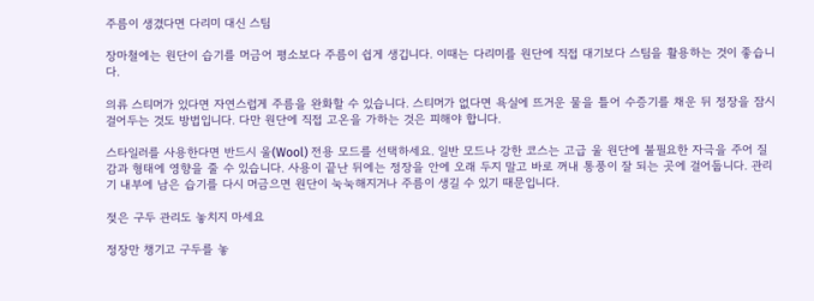주름이 생겼다면 다리미 대신 스팀

장마철에는 원단이 습기를 머금어 평소보다 주름이 쉽게 생깁니다. 이때는 다리미를 원단에 직접 대기보다 스팀을 활용하는 것이 좋습니다.

의류 스티머가 있다면 자연스럽게 주름을 완화할 수 있습니다. 스티머가 없다면 욕실에 뜨거운 물을 틀어 수증기를 채운 뒤 정장을 잠시 걸어두는 것도 방법입니다. 다만 원단에 직접 고온을 가하는 것은 피해야 합니다.

스타일러를 사용한다면 반드시 울(Wool) 전용 모드를 선택하세요. 일반 모드나 강한 코스는 고급 울 원단에 불필요한 자극을 주어 질감과 형태에 영향을 줄 수 있습니다. 사용이 끝난 뒤에는 정장을 안에 오래 두지 말고 바로 꺼내 통풍이 잘 되는 곳에 걸어둡니다. 관리기 내부에 남은 습기를 다시 머금으면 원단이 눅눅해지거나 주름이 생길 수 있기 때문입니다.

젖은 구두 관리도 놓치지 마세요

정장만 챙기고 구두를 놓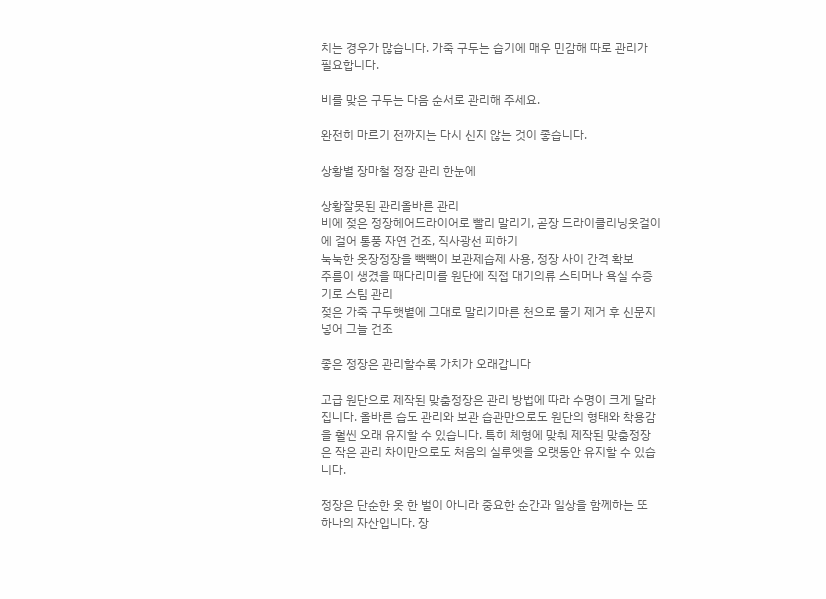치는 경우가 많습니다. 가죽 구두는 습기에 매우 민감해 따로 관리가 필요합니다.

비를 맞은 구두는 다음 순서로 관리해 주세요.

완전히 마르기 전까지는 다시 신지 않는 것이 좋습니다.

상황별 장마철 정장 관리 한눈에

상황잘못된 관리올바른 관리
비에 젖은 정장헤어드라이어로 빨리 말리기, 곧장 드라이클리닝옷걸이에 걸어 통풍 자연 건조, 직사광선 피하기
눅눅한 옷장정장을 빽빽이 보관제습제 사용, 정장 사이 간격 확보
주름이 생겼을 때다리미를 원단에 직접 대기의류 스티머나 욕실 수증기로 스팀 관리
젖은 가죽 구두햇볕에 그대로 말리기마른 천으로 물기 제거 후 신문지 넣어 그늘 건조

좋은 정장은 관리할수록 가치가 오래갑니다

고급 원단으로 제작된 맞춤정장은 관리 방법에 따라 수명이 크게 달라집니다. 올바른 습도 관리와 보관 습관만으로도 원단의 형태와 착용감을 훨씬 오래 유지할 수 있습니다. 특히 체형에 맞춰 제작된 맞춤정장은 작은 관리 차이만으로도 처음의 실루엣을 오랫동안 유지할 수 있습니다.

정장은 단순한 옷 한 벌이 아니라 중요한 순간과 일상을 함께하는 또 하나의 자산입니다. 장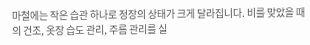마철에는 작은 습관 하나로 정장의 상태가 크게 달라집니다. 비를 맞았을 때의 건조, 옷장 습도 관리, 주름 관리를 실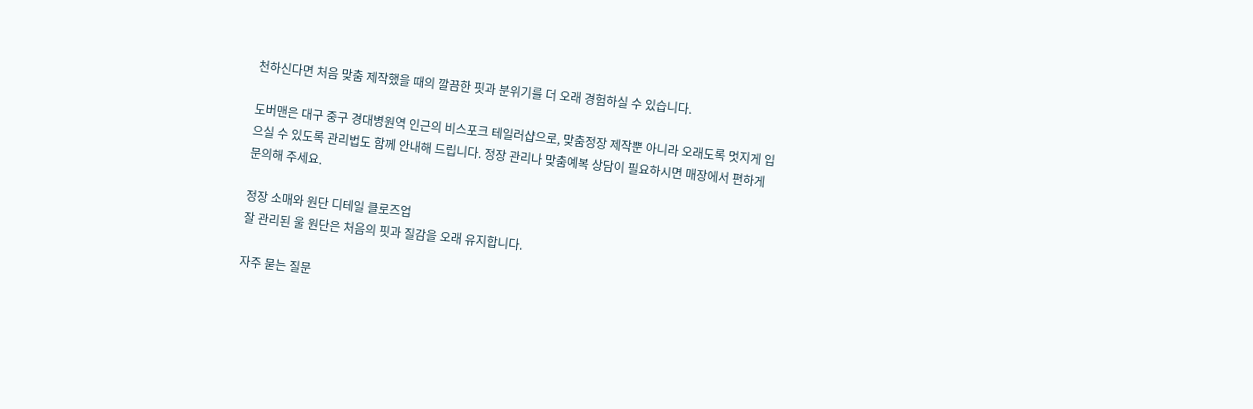천하신다면 처음 맞춤 제작했을 때의 깔끔한 핏과 분위기를 더 오래 경험하실 수 있습니다.

도버맨은 대구 중구 경대병원역 인근의 비스포크 테일러샵으로, 맞춤정장 제작뿐 아니라 오래도록 멋지게 입으실 수 있도록 관리법도 함께 안내해 드립니다. 정장 관리나 맞춤예복 상담이 필요하시면 매장에서 편하게 문의해 주세요.

정장 소매와 원단 디테일 클로즈업
잘 관리된 울 원단은 처음의 핏과 질감을 오래 유지합니다.

자주 묻는 질문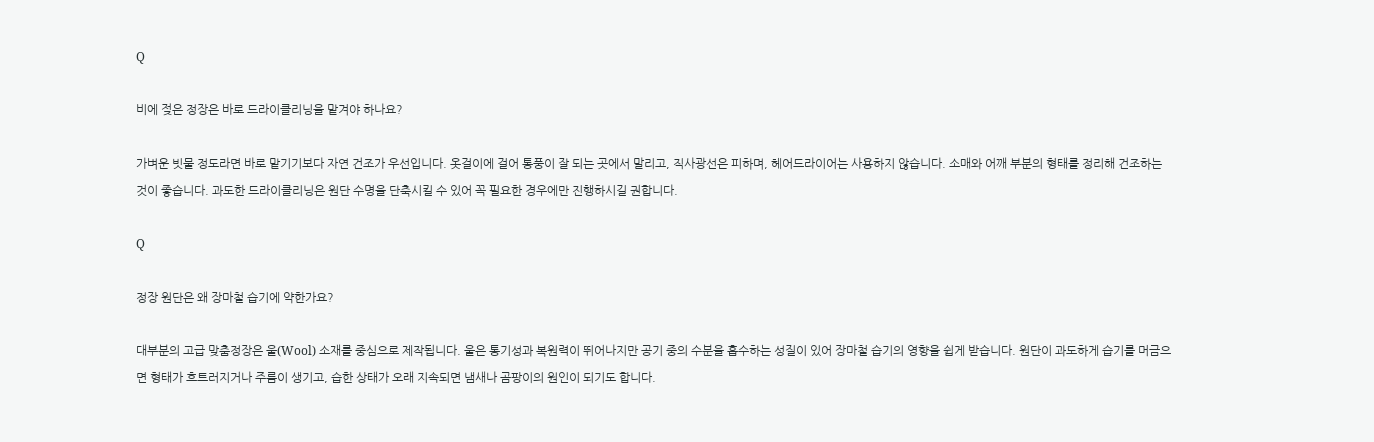Q

비에 젖은 정장은 바로 드라이클리닝을 맡겨야 하나요?

가벼운 빗물 정도라면 바로 맡기기보다 자연 건조가 우선입니다. 옷걸이에 걸어 통풍이 잘 되는 곳에서 말리고, 직사광선은 피하며, 헤어드라이어는 사용하지 않습니다. 소매와 어깨 부분의 형태를 정리해 건조하는 것이 좋습니다. 과도한 드라이클리닝은 원단 수명을 단축시킬 수 있어 꼭 필요한 경우에만 진행하시길 권합니다.

Q

정장 원단은 왜 장마철 습기에 약한가요?

대부분의 고급 맞춤정장은 울(Wool) 소재를 중심으로 제작됩니다. 울은 통기성과 복원력이 뛰어나지만 공기 중의 수분을 흡수하는 성질이 있어 장마철 습기의 영향을 쉽게 받습니다. 원단이 과도하게 습기를 머금으면 형태가 흐트러지거나 주름이 생기고, 습한 상태가 오래 지속되면 냄새나 곰팡이의 원인이 되기도 합니다.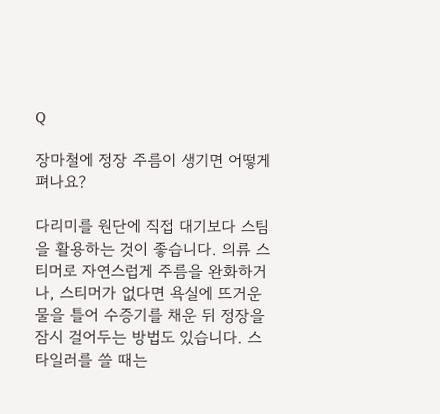Q

장마철에 정장 주름이 생기면 어떻게 펴나요?

다리미를 원단에 직접 대기보다 스팀을 활용하는 것이 좋습니다. 의류 스티머로 자연스럽게 주름을 완화하거나, 스티머가 없다면 욕실에 뜨거운 물을 틀어 수증기를 채운 뒤 정장을 잠시 걸어두는 방법도 있습니다. 스타일러를 쓸 때는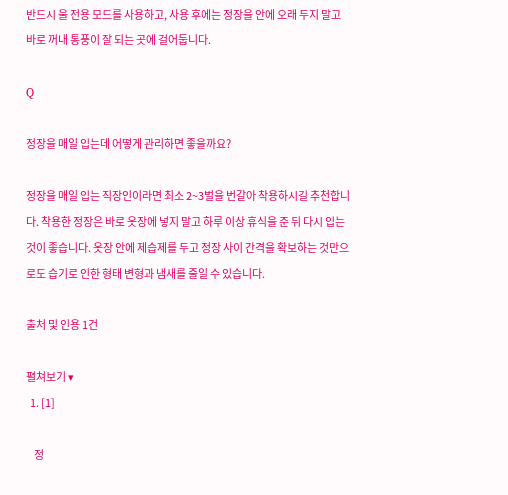반드시 울 전용 모드를 사용하고, 사용 후에는 정장을 안에 오래 두지 말고 바로 꺼내 통풍이 잘 되는 곳에 걸어둡니다.

Q

정장을 매일 입는데 어떻게 관리하면 좋을까요?

정장을 매일 입는 직장인이라면 최소 2~3벌을 번갈아 착용하시길 추천합니다. 착용한 정장은 바로 옷장에 넣지 말고 하루 이상 휴식을 준 뒤 다시 입는 것이 좋습니다. 옷장 안에 제습제를 두고 정장 사이 간격을 확보하는 것만으로도 습기로 인한 형태 변형과 냄새를 줄일 수 있습니다.

출처 및 인용 1건

펼쳐보기 ▾
  1. [1]

    정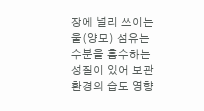장에 널리 쓰이는 울(양모) 섬유는 수분을 흡수하는 성질이 있어 보관 환경의 습도 영향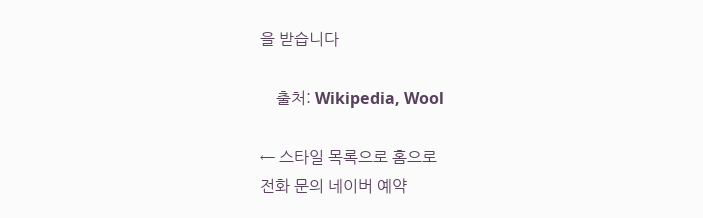을 받습니다

    출처: Wikipedia, Wool

← 스타일 목록으로 홈으로
전화 문의 네이버 예약